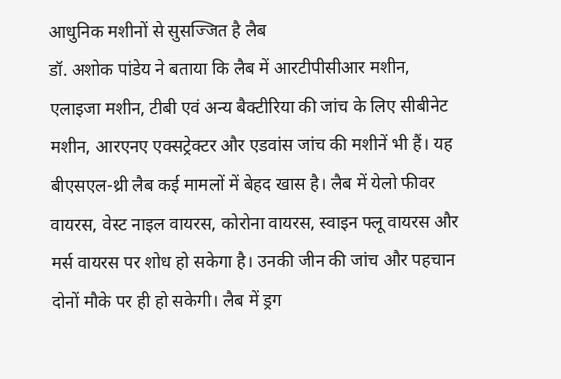आधुनिक मशीनों से सुसज्जित है लैब
डॉ. अशोक पांडेय ने बताया कि लैब में आरटीपीसीआर मशीन, एलाइजा मशीन, टीबी एवं अन्य बैक्टीरिया की जांच के लिए सीबीनेट मशीन, आरएनए एक्सट्रेक्टर और एडवांस जांच की मशीनें भी हैं। यह बीएसएल-थ्री लैब कई मामलों में बेहद खास है। लैब में येलो फीवर वायरस, वेस्ट नाइल वायरस, कोरोना वायरस, स्वाइन फ्लू वायरस और मर्स वायरस पर शोध हो सकेगा है। उनकी जीन की जांच और पहचान दोनों मौके पर ही हो सकेगी। लैब में ड्रग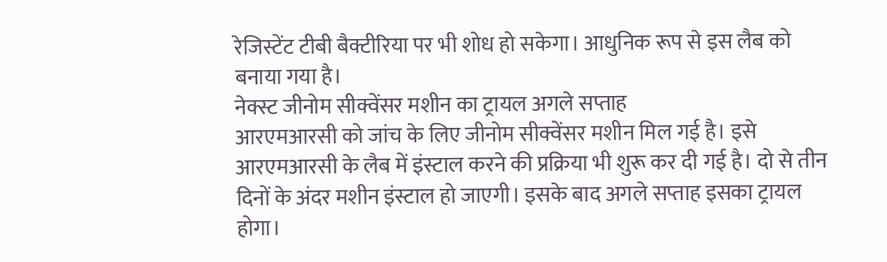रेजिस्टेंट टीबी बैक्टीरिया पर भी शोध हो सकेगा। आधुनिक रूप से इस लैब को बनाया गया है।
नेक्स्ट जीनोम सीक्वेंसर मशीन का ट्रायल अगले सप्ताह
आरएमआरसी को जांच के लिए जीनोम सीक्वेंसर मशीन मिल गई है। इसे आरएमआरसी के लैब में इंस्टाल करने की प्रक्रिया भी शुरू कर दी गई है। दो से तीन दिनों के अंदर मशीन इंस्टाल हो जाएगी। इसके बाद अगले सप्ताह इसका ट्रायल होगा।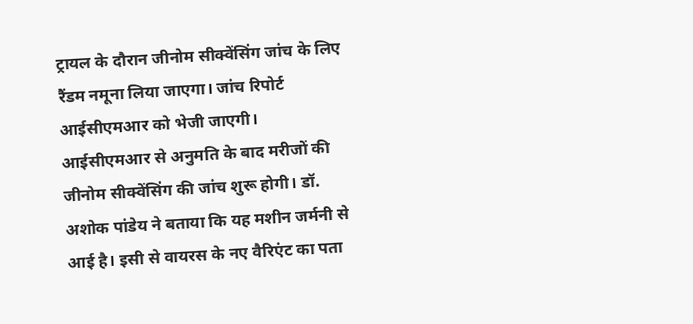ट्रायल के दौरान जीनोम सीक्वेंसिंग जांच के लिए रैंडम नमूना लिया जाएगा। जांच रिपोर्ट आईसीएमआर को भेजी जाएगी। आईसीएमआर से अनुमति के बाद मरीजों की जीनोम सीक्वेंसिंग की जांच शुरू होगी। डॉ. अशोक पांडेय ने बताया कि यह मशीन जर्मनी से आई है। इसी से वायरस के नए वैरिएंट का पता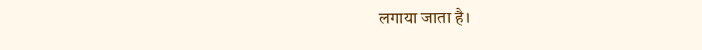लगाया जाता है।